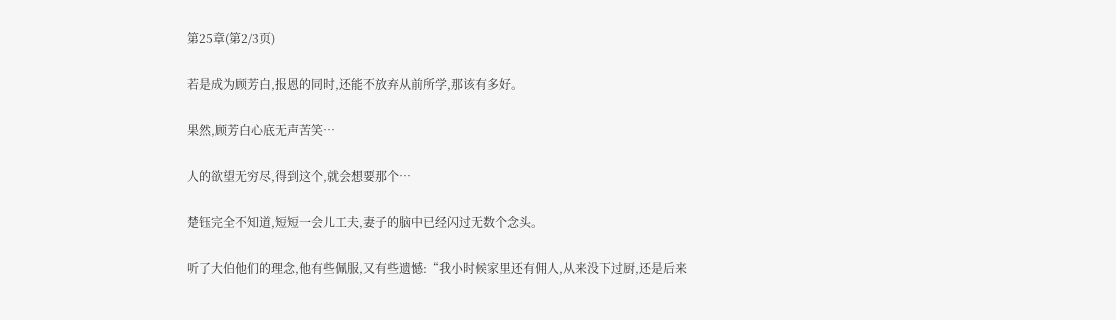第25章(第2/3页)

若是成为顾芳白,报恩的同时,还能不放弃从前所学,那该有多好。

果然,顾芳白心底无声苦笑…

人的欲望无穷尽,得到这个,就会想要那个…

楚钰完全不知道,短短一会儿工夫,妻子的脑中已经闪过无数个念头。

听了大伯他们的理念,他有些佩服,又有些遗憾:“我小时候家里还有佣人,从来没下过厨,还是后来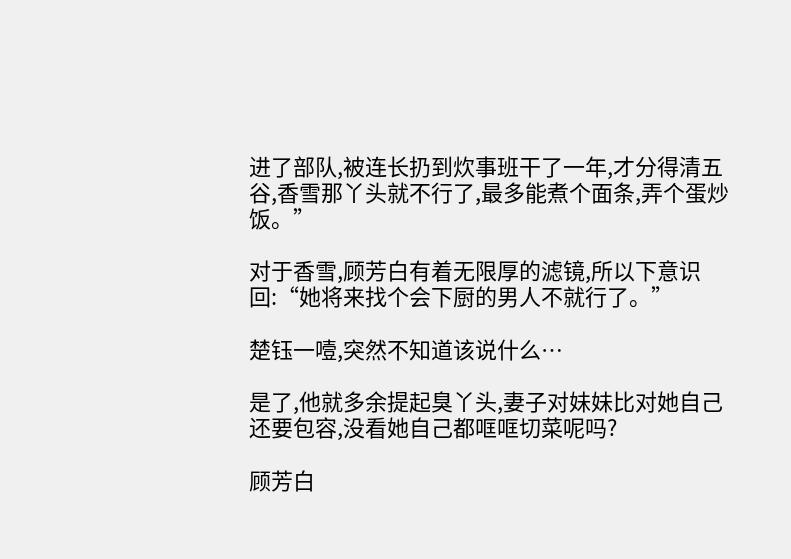进了部队,被连长扔到炊事班干了一年,才分得清五谷,香雪那丫头就不行了,最多能煮个面条,弄个蛋炒饭。”

对于香雪,顾芳白有着无限厚的滤镜,所以下意识回:“她将来找个会下厨的男人不就行了。”

楚钰一噎,突然不知道该说什么…

是了,他就多余提起臭丫头,妻子对妹妹比对她自己还要包容,没看她自己都哐哐切菜呢吗?

顾芳白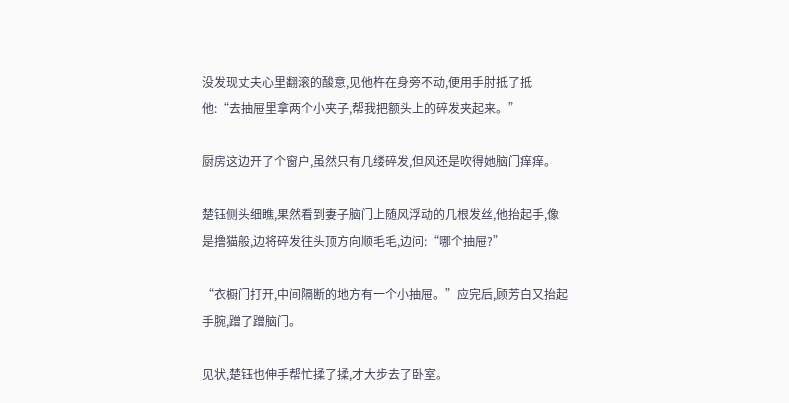没发现丈夫心里翻滚的酸意,见他杵在身旁不动,便用手肘抵了抵他:“去抽屉里拿两个小夹子,帮我把额头上的碎发夹起来。”

厨房这边开了个窗户,虽然只有几缕碎发,但风还是吹得她脑门痒痒。

楚钰侧头细瞧,果然看到妻子脑门上随风浮动的几根发丝,他抬起手,像是撸猫般,边将碎发往头顶方向顺毛毛,边问:“哪个抽屉?”

“衣橱门打开,中间隔断的地方有一个小抽屉。”应完后,顾芳白又抬起手腕,蹭了蹭脑门。

见状,楚钰也伸手帮忙揉了揉,才大步去了卧室。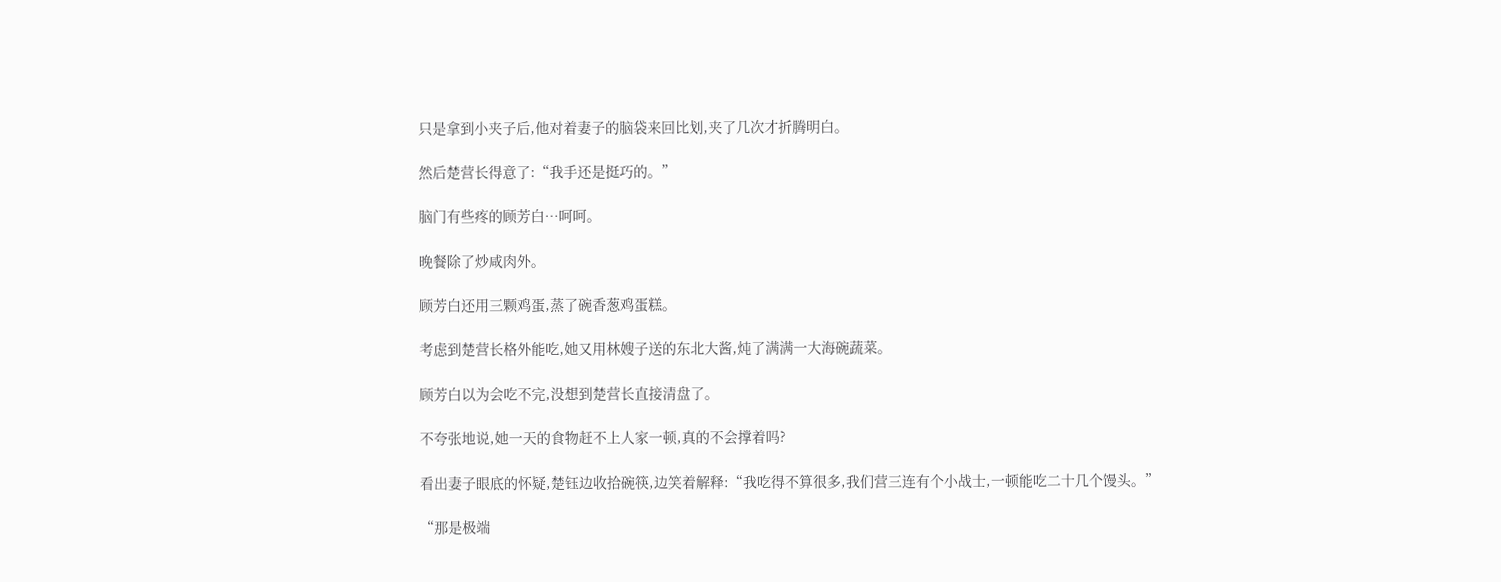只是拿到小夹子后,他对着妻子的脑袋来回比划,夹了几次才折腾明白。

然后楚营长得意了:“我手还是挺巧的。”

脑门有些疼的顾芳白…呵呵。

晚餐除了炒咸肉外。

顾芳白还用三颗鸡蛋,蒸了碗香葱鸡蛋糕。

考虑到楚营长格外能吃,她又用林嫂子送的东北大酱,炖了满满一大海碗蔬菜。

顾芳白以为会吃不完,没想到楚营长直接清盘了。

不夸张地说,她一天的食物赶不上人家一顿,真的不会撑着吗?

看出妻子眼底的怀疑,楚钰边收拾碗筷,边笑着解释:“我吃得不算很多,我们营三连有个小战士,一顿能吃二十几个馒头。”

“那是极端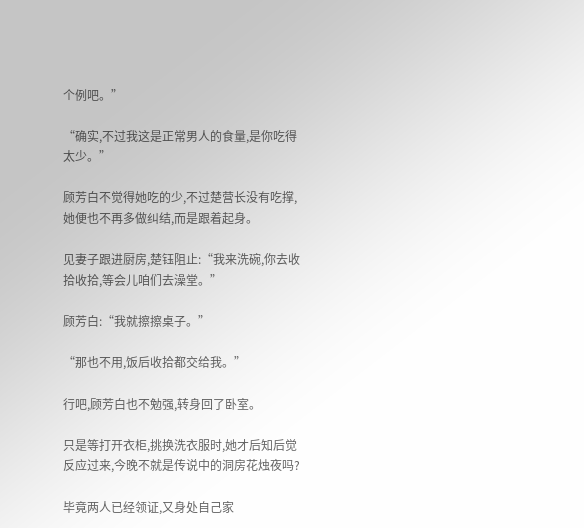个例吧。”

“确实,不过我这是正常男人的食量,是你吃得太少。”

顾芳白不觉得她吃的少,不过楚营长没有吃撑,她便也不再多做纠结,而是跟着起身。

见妻子跟进厨房,楚钰阻止:“我来洗碗,你去收拾收拾,等会儿咱们去澡堂。”

顾芳白:“我就擦擦桌子。”

“那也不用,饭后收拾都交给我。”

行吧,顾芳白也不勉强,转身回了卧室。

只是等打开衣柜,挑换洗衣服时,她才后知后觉反应过来,今晚不就是传说中的洞房花烛夜吗?

毕竟两人已经领证,又身处自己家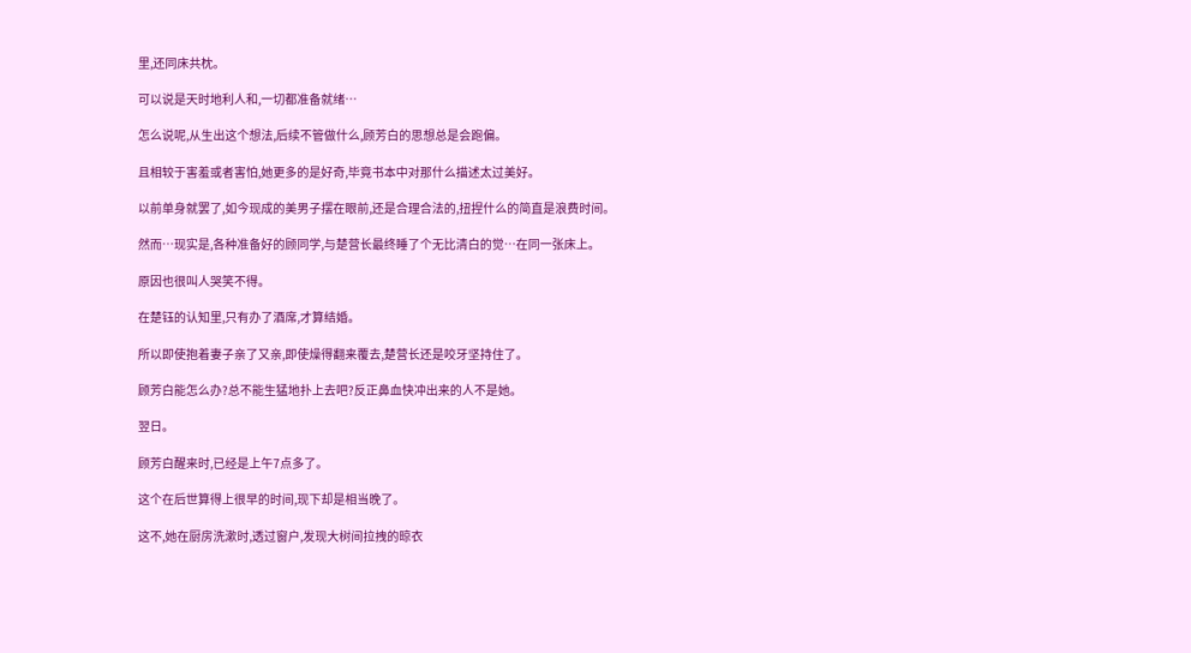里,还同床共枕。

可以说是天时地利人和,一切都准备就绪…

怎么说呢,从生出这个想法,后续不管做什么,顾芳白的思想总是会跑偏。

且相较于害羞或者害怕,她更多的是好奇,毕竟书本中对那什么描述太过美好。

以前单身就罢了,如今现成的美男子摆在眼前,还是合理合法的,扭捏什么的简直是浪费时间。

然而…现实是,各种准备好的顾同学,与楚营长最终睡了个无比清白的觉…在同一张床上。

原因也很叫人哭笑不得。

在楚钰的认知里,只有办了酒席,才算结婚。

所以即使抱着妻子亲了又亲,即使燥得翻来覆去,楚营长还是咬牙坚持住了。

顾芳白能怎么办?总不能生猛地扑上去吧?反正鼻血快冲出来的人不是她。

翌日。

顾芳白醒来时,已经是上午7点多了。

这个在后世算得上很早的时间,现下却是相当晚了。

这不,她在厨房洗漱时,透过窗户,发现大树间拉拽的晾衣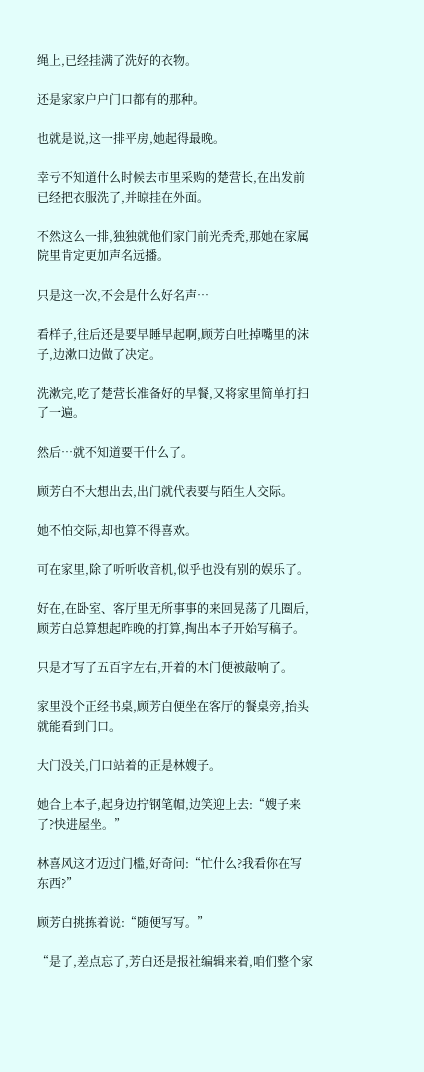绳上,已经挂满了洗好的衣物。

还是家家户户门口都有的那种。

也就是说,这一排平房,她起得最晚。

幸亏不知道什么时候去市里采购的楚营长,在出发前已经把衣服洗了,并晾挂在外面。

不然这么一排,独独就他们家门前光秃秃,那她在家属院里肯定更加声名远播。

只是这一次,不会是什么好名声…

看样子,往后还是要早睡早起啊,顾芳白吐掉嘴里的沫子,边漱口边做了决定。

洗漱完,吃了楚营长准备好的早餐,又将家里简单打扫了一遍。

然后…就不知道要干什么了。

顾芳白不大想出去,出门就代表要与陌生人交际。

她不怕交际,却也算不得喜欢。

可在家里,除了听听收音机,似乎也没有别的娱乐了。

好在,在卧室、客厅里无所事事的来回晃荡了几圈后,顾芳白总算想起昨晚的打算,掏出本子开始写稿子。

只是才写了五百字左右,开着的木门便被敲响了。

家里没个正经书桌,顾芳白便坐在客厅的餐桌旁,抬头就能看到门口。

大门没关,门口站着的正是林嫂子。

她合上本子,起身边拧钢笔帽,边笑迎上去:“嫂子来了?快进屋坐。”

林喜风这才迈过门槛,好奇问:“忙什么?我看你在写东西?”

顾芳白挑拣着说:“随便写写。”

“是了,差点忘了,芳白还是报社编辑来着,咱们整个家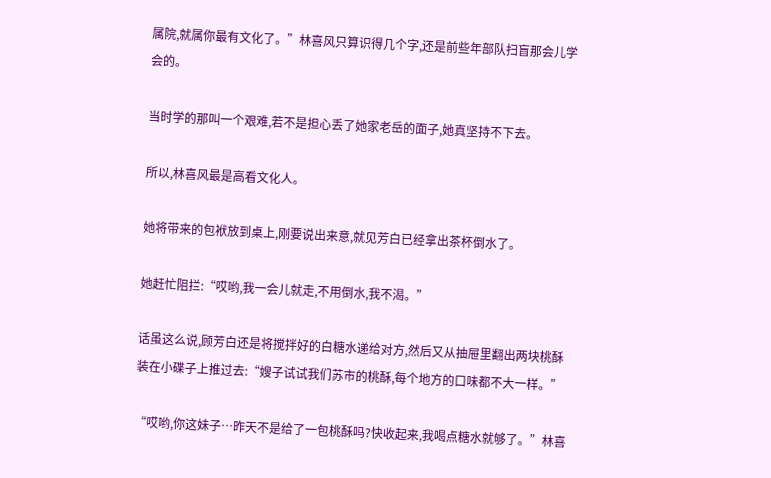属院,就属你最有文化了。”林喜风只算识得几个字,还是前些年部队扫盲那会儿学会的。

当时学的那叫一个艰难,若不是担心丢了她家老岳的面子,她真坚持不下去。

所以,林喜风最是高看文化人。

她将带来的包袱放到桌上,刚要说出来意,就见芳白已经拿出茶杯倒水了。

她赶忙阻拦:“哎哟,我一会儿就走,不用倒水,我不渴。”

话虽这么说,顾芳白还是将搅拌好的白糖水递给对方,然后又从抽屉里翻出两块桃酥装在小碟子上推过去:“嫂子试试我们苏市的桃酥,每个地方的口味都不大一样。”

“哎哟,你这妹子…昨天不是给了一包桃酥吗?快收起来,我喝点糖水就够了。”林喜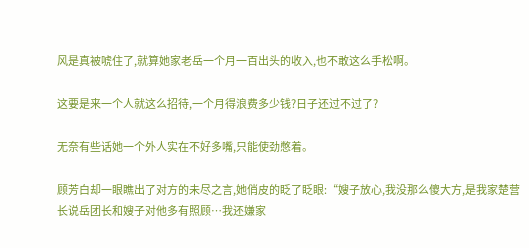风是真被唬住了,就算她家老岳一个月一百出头的收入,也不敢这么手松啊。

这要是来一个人就这么招待,一个月得浪费多少钱?日子还过不过了?

无奈有些话她一个外人实在不好多嘴,只能使劲憋着。

顾芳白却一眼瞧出了对方的未尽之言,她俏皮的眨了眨眼:“嫂子放心,我没那么傻大方,是我家楚营长说岳团长和嫂子对他多有照顾…我还嫌家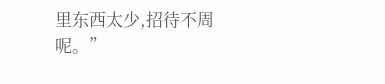里东西太少,招待不周呢。”